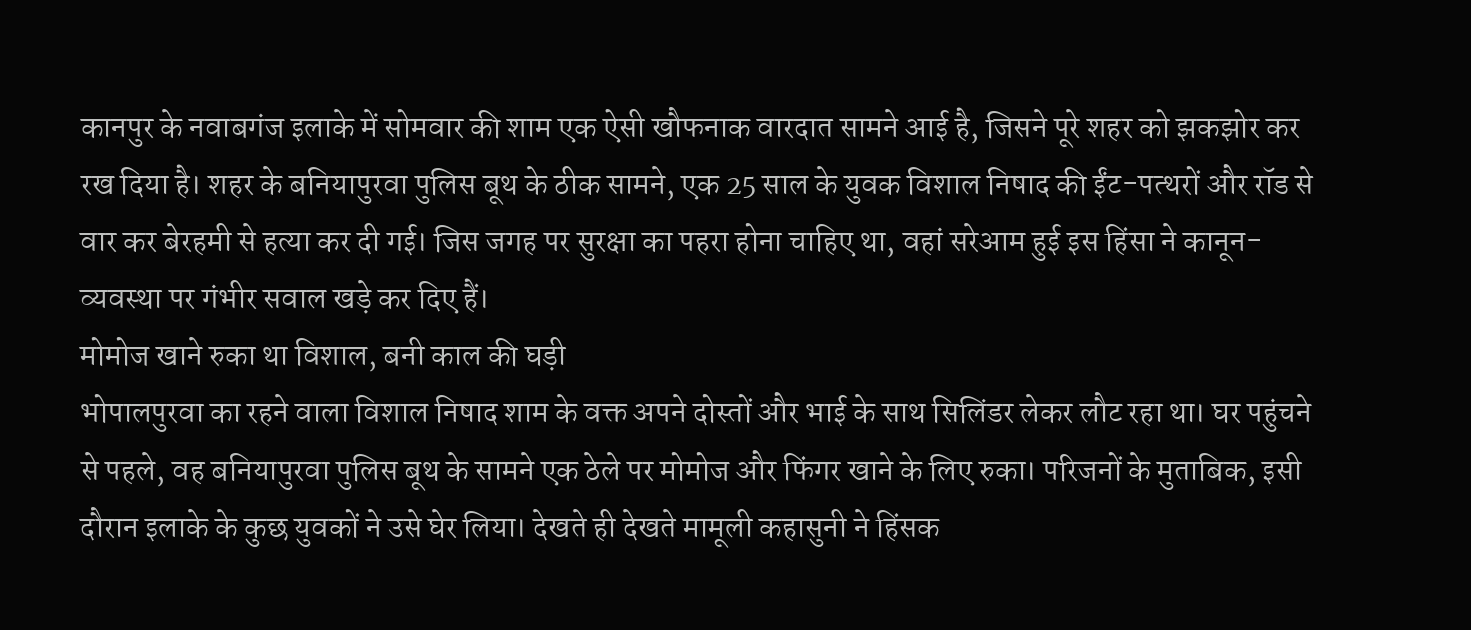कानपुर के नवाबगंज इलाके में सोमवार की शाम एक ऐसी खौफनाक वारदात सामने आई है, जिसने पूरे शहर को झकझोर कर रख दिया है। शहर के बनियापुरवा पुलिस बूथ के ठीक सामने, एक 25 साल के युवक विशाल निषाद की ईंट-पत्थरों और रॉड से वार कर बेरहमी से हत्या कर दी गई। जिस जगह पर सुरक्षा का पहरा होना चाहिए था, वहां सरेआम हुई इस हिंसा ने कानून-व्यवस्था पर गंभीर सवाल खड़े कर दिए हैं।
मोमोज खाने रुका था विशाल, बनी काल की घड़ी
भोपालपुरवा का रहने वाला विशाल निषाद शाम के वक्त अपने दोस्तों और भाई के साथ सिलिंडर लेकर लौट रहा था। घर पहुंचने से पहले, वह बनियापुरवा पुलिस बूथ के सामने एक ठेले पर मोमोज और फिंगर खाने के लिए रुका। परिजनों के मुताबिक, इसी दौरान इलाके के कुछ युवकों ने उसे घेर लिया। देखते ही देखते मामूली कहासुनी ने हिंसक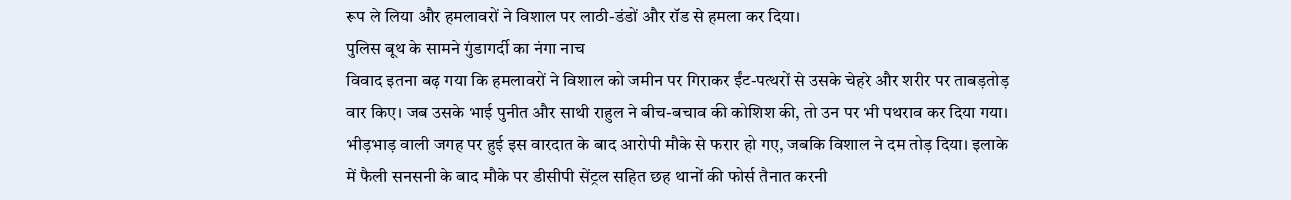रूप ले लिया और हमलावरों ने विशाल पर लाठी-डंडों और रॉड से हमला कर दिया।
पुलिस बूथ के सामने गुंडागर्दी का नंगा नाच
विवाद इतना बढ़ गया कि हमलावरों ने विशाल को जमीन पर गिराकर ईंट-पत्थरों से उसके चेहरे और शरीर पर ताबड़तोड़ वार किए। जब उसके भाई पुनीत और साथी राहुल ने बीच-बचाव की कोशिश की, तो उन पर भी पथराव कर दिया गया। भीड़भाड़ वाली जगह पर हुई इस वारदात के बाद आरोपी मौके से फरार हो गए, जबकि विशाल ने दम तोड़ दिया। इलाके में फैली सनसनी के बाद मौके पर डीसीपी सेंट्रल सहित छह थानों की फोर्स तैनात करनी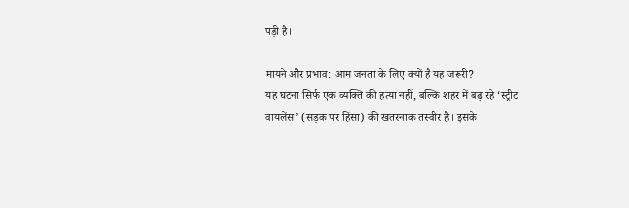पड़ी है।

मायने और प्रभाव: आम जनता के लिए क्यों है यह जरूरी?
यह घटना सिर्फ एक व्यक्ति की हत्या नहीं, बल्कि शहर में बढ़ रहे ‘स्ट्रीट वायलेंस’ (सड़क पर हिंसा) की खतरनाक तस्वीर है। इसके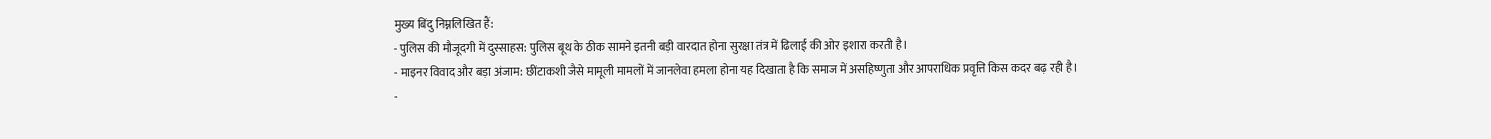मुख्य बिंदु निम्नलिखित हैं:
- पुलिस की मौजूदगी में दुस्साहस: पुलिस बूथ के ठीक सामने इतनी बड़ी वारदात होना सुरक्षा तंत्र में ढिलाई की ओर इशारा करती है।
- माइनर विवाद और बड़ा अंजाम: छींटाकशी जैसे मामूली मामलों में जानलेवा हमला होना यह दिखाता है कि समाज में असहिष्णुता और आपराधिक प्रवृत्ति किस कदर बढ़ रही है।
-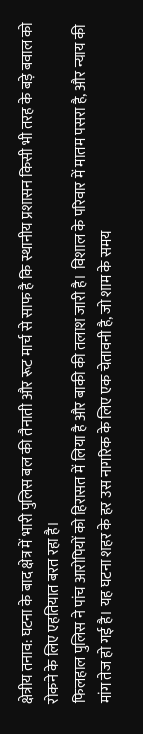क्षेत्रीय तनाव: घटना के बाद क्षेत्र में भारी पुलिस बल की तैनाती और रूट मार्च से साफ है कि स्थानीय प्रशासन किसी भी तरह के बड़े बवाल को रोकने के लिए एहतियात बरत रहा है।
फिलहाल पुलिस ने पांच आरोपियों को हिरासत में लिया है और बाकी की तलाश जारी है। विशाल के परिवार में मातम पसरा है, और न्याय की मांग तेज हो गई है। यह घटना शहर के हर उस नागरिक के लिए एक चेतावनी है, जो शाम के समय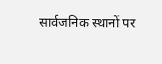सार्वजनिक स्थानों पर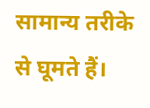सामान्य तरीके से घूमते हैं।